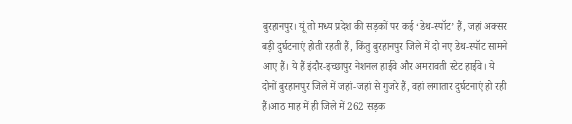बुरहानपुर। यूं तो मध्य प्रदेश की सड़कों पर कई ‘डेथ-स्पॉट’ हैं, जहां अक्सर बड़ी दुर्घटनाएं होती रहती हैं, किंतु बुरहानपुर जिले में दो नए डेथ-स्पॉट सामने आए हैं। ये हैं इंदौर-इच्छापुर नेशनल हाईवे और अमरावती स्टेट हाईवे। ये दोनों बुरहानपुर जिले में जहां-जहां से गुजरे हैं, वहां लगातार दुर्घटनाएं हो रही हैं।आठ माह में ही जिले में 262 सड़क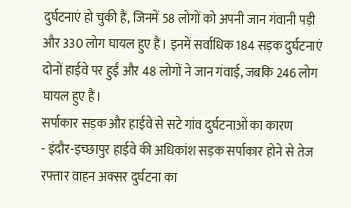दुर्घटनाएं हो चुकी हैं, जिनमें 58 लोगों को अपनी जान गंवानी पड़ी और 330 लोग घायल हुए हैं। इनमें सर्वाधिक 184 सड़क दुर्घटनाएं दोनों हाईवे पर हुईं और 48 लोगों ने जान गंवाई, जबकि 246 लोग घायल हुए हैं।
सर्पाकार सड़क और हाईवे से सटे गांव दुर्घटनाओं का कारण
- इंदौर-इच्छापुर हाईवे की अधिकांश सड़क सर्पाकार होने से तेज रफ्तार वाहन अक्सर दुर्घटना का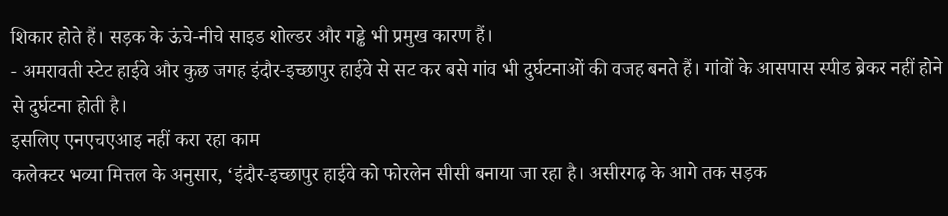शिकार होते हैं। सड़क के ऊंचे-नीचे साइड शोल्डर और गड्ढे भी प्रमुख कारण हैं।
- अमरावती स्टेट हाईवे और कुछ जगह इंदौर-इच्छापुर हाईवे से सट कर बसे गांव भी दुर्घटनाओं की वजह बनते हैं। गांवों के आसपास स्पीड ब्रेकर नहीं होने से दुर्घटना होती है।
इसलिए एनएचएआइ नहीं करा रहा काम
कलेक्टर भव्या मित्तल के अनुसार, ‘इंदौर-इच्छापुर हाईवे को फोरलेन सीसी बनाया जा रहा है। असीरगढ़ के आगे तक सड़क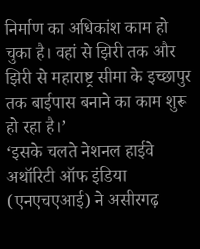निर्माण का अधिकांश काम हो चुका है। वहां से झिरी तक और झिरी से महाराष्ट्र सीमा के इच्छापुर तक बाईपास बनाने का काम शुरू हो रहा है।’
‘इसके चलते नेशनल हाईवे अथॉरिटी ऑफ इंडिया (एनएचएआई) ने असीरगढ़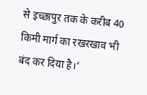से इच्छापुर तक के करीब 40 किमी मार्ग का रखरखाव भी बंद कर दिया है।’